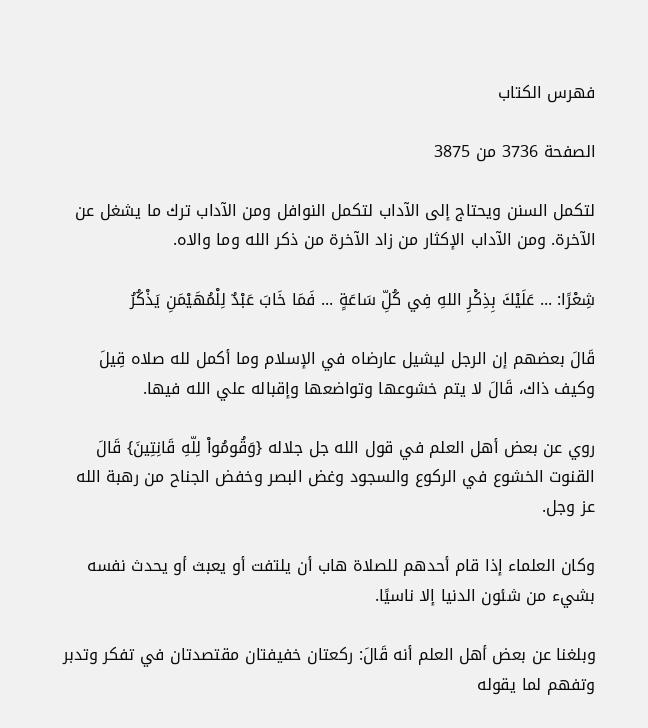فهرس الكتاب

الصفحة 3736 من 3875

لتكمل السنن ويحتاج إلى الآداب لتكمل النوافل ومن الآداب ترك ما يشغل عن الآخرة. ومن الآداب الإكثار من زاد الآخرة من ذكر الله وما والاه.

شِعْرًا: ... عَلَيْكَ بِذِكْرِ اللهِ فِي كُلِّ سَاعَةٍ ... فَمَا خَابَ عَبْدٌ لِلْمُهَيْمَنِ يَذْكُرُ

قَالَ بعضهم إن الرجل ليشيل عارضاه في الإسلام وما أكمل لله صلاه قِيلَ وكيف ذاك، قَالَ لا يتم خشوعها وتواضعها وإقباله علي الله فيها.

روي عن بعض أهل العلم في قول الله جل جلاله {وَقُومُواْ لِلّهِ قَانِتِينَ} قَالَ القنوت الخشوع في الركوع والسجود وغض البصر وخفض الجناح من رهبة الله عز وجل.

وكان العلماء إذا قام أحدهم للصلاة هاب أن يلتفت أو يعبث أو يحدث نفسه بشيء من شئون الدنيا إلا ناسيًا.

وبلغنا عن بعض أهل العلم أنه قَالَ: ركعتان خفيفتان مقتصدتان في تفكر وتدبر وتفهم لما يقوله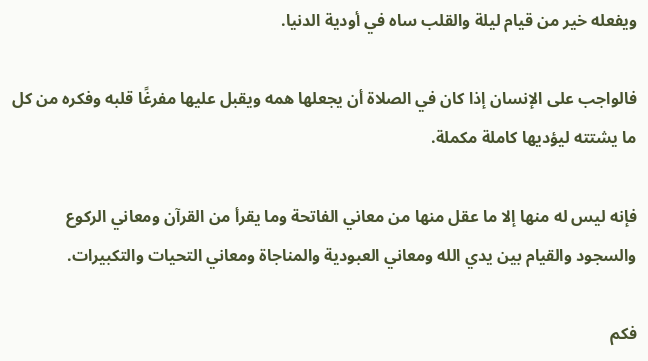ويفعله خير من قيام ليلة والقلب ساه في أودية الدنيا.

فالواجب على الإنسان إذا كان في الصلاة أن يجعلها همه ويقبل عليها مفرغًا قلبه وفكره من كل ما يشتته ليؤديها كاملة مكملة.

فإنه ليس له منها إلا ما عقل منها من معاني الفاتحة وما يقرأ من القرآن ومعاني الركوع والسجود والقيام بين يدي الله ومعاني العبودية والمناجاة ومعاني التحيات والتكبيرات.

فكم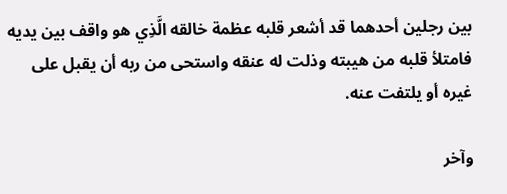بين رجلين أحدهما قد أشعر قلبه عظمة خالقه الَّذِي هو واقف بين يديه فامتلأ قلبه من هيبته وذلت له عنقه واستحى من ربه أن يقبل على غيره أو يلتفت عنه.

وآخر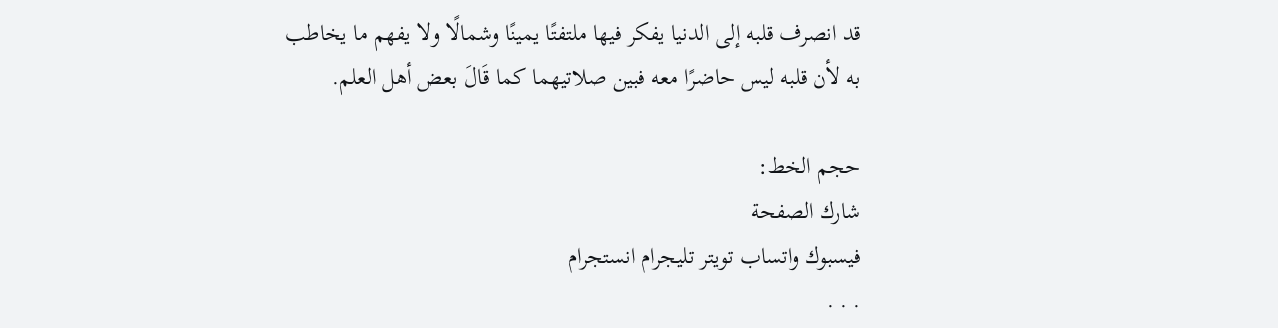قد انصرف قلبه إلى الدنيا يفكر فيها ملتفتًا يمينًا وشمالًا ولا يفهم ما يخاطب به لأن قلبه ليس حاضرًا معه فبين صلاتيهما كما قَالَ بعض أهل العلم.

حجم الخط:
شارك الصفحة
فيسبوك واتساب تويتر تليجرام انستجرام
. . .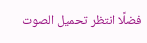فضلًا انتظر تحميل الصوت